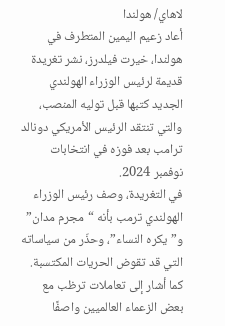لاهاي/ هولندا
أعاد زعيم اليمين المتطرف في هولندا، خيرت فيلدرز، نشر تغريدة قديمة لرئيس الوزراء الهولندي الجديد كتبها قبل توليه المنصب، والتي تنتقد الرئيس الأمريكي دونالد ترامب بعد فوزه في انتخابات نوفمبر 2024.
في التغريدة، وصف رئيس الوزراء الهولندي ترمب بأنه “مجرم مدان” و”يكره النساء”، وحذّر من سياساته التي قد تقوض الحريات المكتسبة. كما أشار إلى تعاملات ترظب مع بعض الزعماء العالميين واصفًا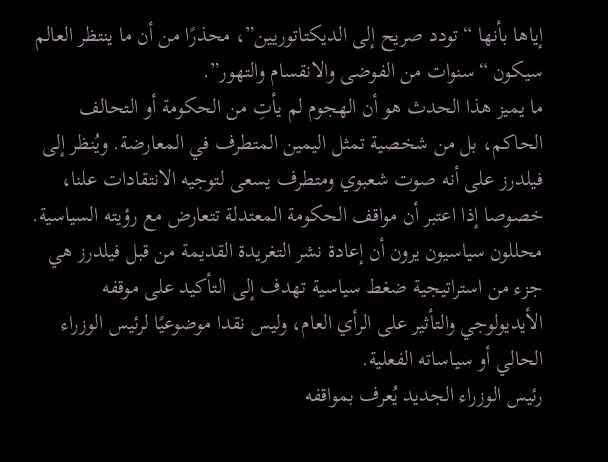إياها بأنها “تودد صريح إلى الديكتاتوريين”، محذرًا من أن ما ينتظر العالم سيكون “سنوات من الفوضى والانقسام والتهور”.
ما يميز هذا الحدث هو أن الهجوم لم يأتِ من الحكومة أو التحالف الحاكم، بل من شخصية تمثل اليمين المتطرف في المعارضة. ويُنظر إلى فيلدرز على أنه صوت شعبوي ومتطرف يسعى لتوجيه الانتقادات علنا، خصوصا إذا اعتبر أن مواقف الحكومة المعتدلة تتعارض مع رؤيته السياسية.
محللون سياسيون يرون أن إعادة نشر التغريدة القديمة من قبل فيلدرز هي جزء من استراتيجية ضغط سياسية تهدف إلى التأكيد على موقفه الأيديولوجي والتأثير على الرأي العام، وليس نقدا موضوعيًا لرئيس الوزراء الحالي أو سياساته الفعلية.
رئيس الوزراء الجديد يُعرف بمواقفه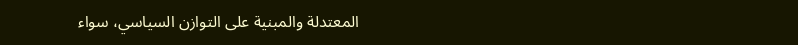المعتدلة والمبنية على التوازن السياسي، سواء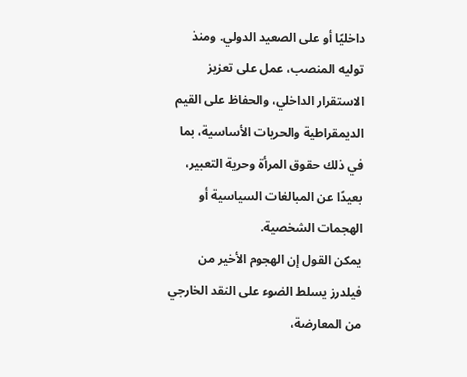داخليًا أو على الصعيد الدولي. ومنذ توليه المنصب، عمل على تعزيز الاستقرار الداخلي، والحفاظ على القيم الديمقراطية والحريات الأساسية، بما في ذلك حقوق المرأة وحرية التعبير، بعيدًا عن المبالغات السياسية أو الهجمات الشخصية.
يمكن القول إن الهجوم الأخير من فيلدرز يسلط الضوء على النقد الخارجي من المعارضة،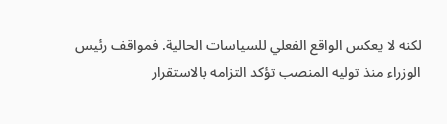لكنه لا يعكس الواقع الفعلي للسياسات الحالية. فمواقف رئيس الوزراء منذ توليه المنصب تؤكد التزامه بالاستقرار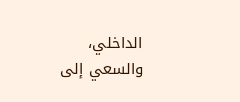الداخلي، والسعي إلى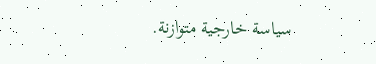سياسة خارجية متوازنة.